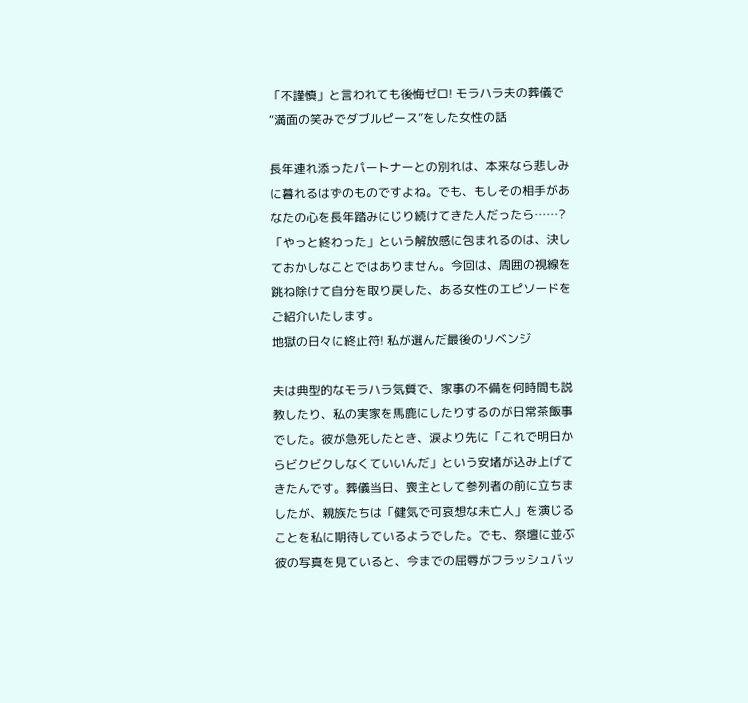「不謹慎」と言われても後悔ゼロ! モラハラ夫の葬儀で“満面の笑みでダブルピース”をした女性の話

長年連れ添ったパートナーとの別れは、本来なら悲しみに暮れるはずのものですよね。でも、もしその相手があなたの心を長年踏みにじり続けてきた人だったら……?「やっと終わった」という解放感に包まれるのは、決しておかしなことではありません。今回は、周囲の視線を跳ね除けて自分を取り戻した、ある女性のエピソードをご紹介いたします。
地獄の日々に終止符! 私が選んだ最後のリベンジ

夫は典型的なモラハラ気質で、家事の不備を何時間も説教したり、私の実家を馬鹿にしたりするのが日常茶飯事でした。彼が急死したとき、涙より先に「これで明日からビクビクしなくていいんだ」という安堵が込み上げてきたんです。葬儀当日、喪主として参列者の前に立ちましたが、親族たちは「健気で可哀想な未亡人」を演じることを私に期待しているようでした。でも、祭壇に並ぶ彼の写真を見ていると、今までの屈辱がフラッシュバッ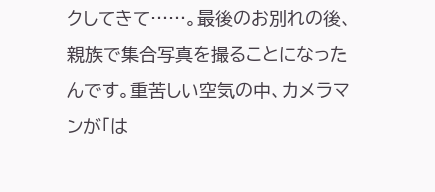クしてきて……。最後のお別れの後、親族で集合写真を撮ることになったんです。重苦しい空気の中、カメラマンが「は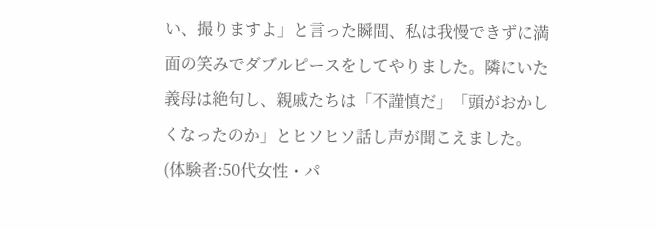い、撮りますよ」と言った瞬間、私は我慢できずに満面の笑みでダブルピースをしてやりました。隣にいた義母は絶句し、親戚たちは「不謹慎だ」「頭がおかしくなったのか」とヒソヒソ話し声が聞こえました。(体験者:50代女性・パ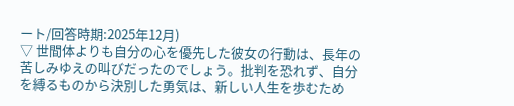ート/回答時期:2025年12月)
▽ 世間体よりも自分の心を優先した彼女の行動は、長年の苦しみゆえの叫びだったのでしょう。批判を恐れず、自分を縛るものから決別した勇気は、新しい人生を歩むため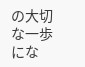の大切な一歩にな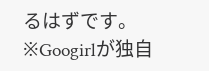るはずです。
※Googirlが独自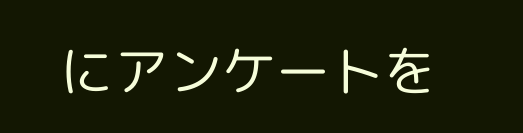にアンケートを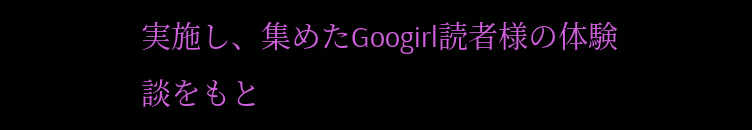実施し、集めたGoogirl読者様の体験談をもと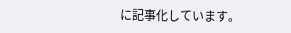に記事化しています。